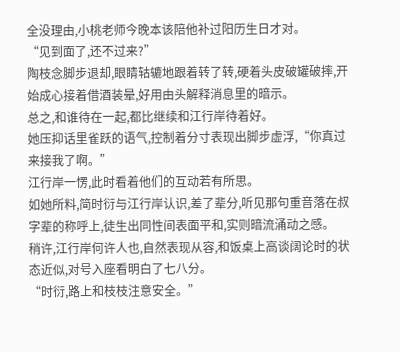全没理由,小桃老师今晚本该陪他补过阳历生日才对。
“见到面了,还不过来?”
陶枝念脚步退却,眼睛轱辘地跟着转了转,硬着头皮破罐破摔,开始成心接着借酒装晕,好用由头解释消息里的暗示。
总之,和谁待在一起,都比继续和江行岸待着好。
她压抑话里雀跃的语气,控制着分寸表现出脚步虚浮,“你真过来接我了啊。”
江行岸一愣,此时看着他们的互动若有所思。
如她所料,简时衍与江行岸认识,差了辈分,听见那句重音落在叔字辈的称呼上,徒生出同性间表面平和,实则暗流涌动之感。
稍许,江行岸何许人也,自然表现从容,和饭桌上高谈阔论时的状态近似,对号入座看明白了七八分。
“时衍,路上和枝枝注意安全。”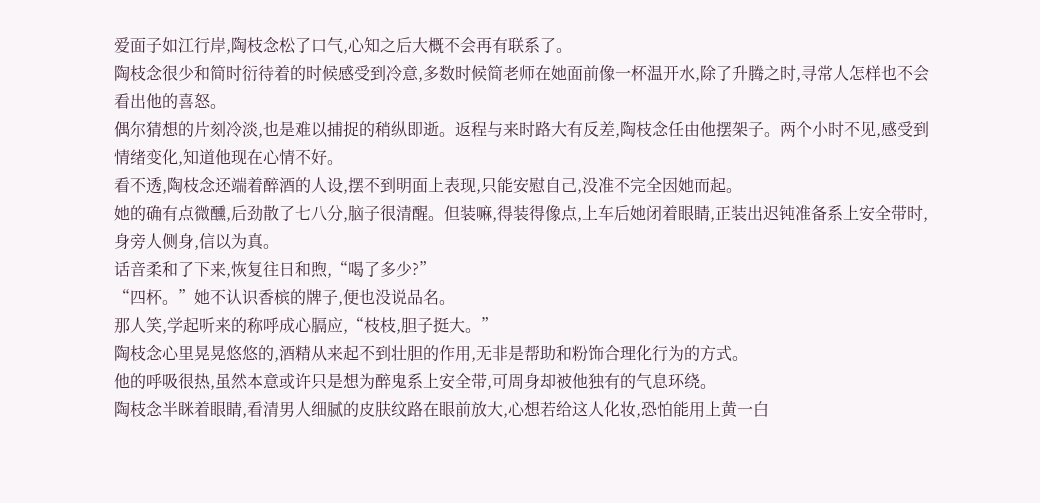爱面子如江行岸,陶枝念松了口气,心知之后大概不会再有联系了。
陶枝念很少和简时衍待着的时候感受到冷意,多数时候简老师在她面前像一杯温开水,除了升腾之时,寻常人怎样也不会看出他的喜怒。
偶尔猜想的片刻冷淡,也是难以捕捉的稍纵即逝。返程与来时路大有反差,陶枝念任由他摆架子。两个小时不见,感受到情绪变化,知道他现在心情不好。
看不透,陶枝念还端着醉酒的人设,摆不到明面上表现,只能安慰自己,没准不完全因她而起。
她的确有点微醺,后劲散了七八分,脑子很清醒。但装嘛,得装得像点,上车后她闭着眼睛,正装出迟钝准备系上安全带时,身旁人侧身,信以为真。
话音柔和了下来,恢复往日和煦,“喝了多少?”
“四杯。”她不认识香槟的牌子,便也没说品名。
那人笑,学起听来的称呼成心膈应,“枝枝,胆子挺大。”
陶枝念心里晃晃悠悠的,酒精从来起不到壮胆的作用,无非是帮助和粉饰合理化行为的方式。
他的呼吸很热,虽然本意或许只是想为醉鬼系上安全带,可周身却被他独有的气息环绕。
陶枝念半眯着眼睛,看清男人细腻的皮肤纹路在眼前放大,心想若给这人化妆,恐怕能用上黄一白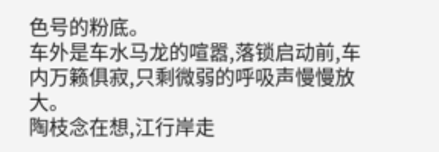色号的粉底。
车外是车水马龙的喧嚣,落锁启动前,车内万籁俱寂,只剩微弱的呼吸声慢慢放大。
陶枝念在想,江行岸走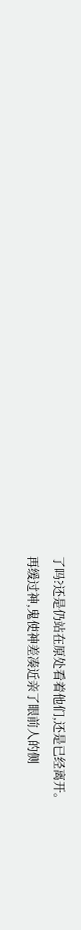了吗?还是仍站在原处看着他们,还是已经离开。
再缓过神,鬼使神差凑近亲了眼前人的侧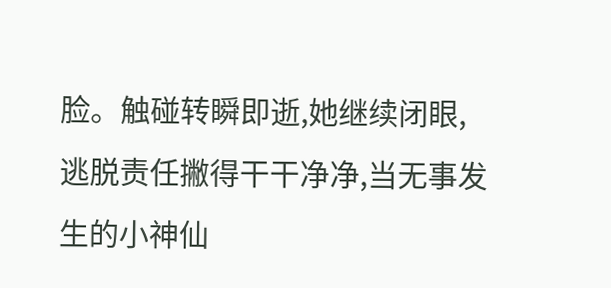脸。触碰转瞬即逝,她继续闭眼,逃脱责任撇得干干净净,当无事发生的小神仙